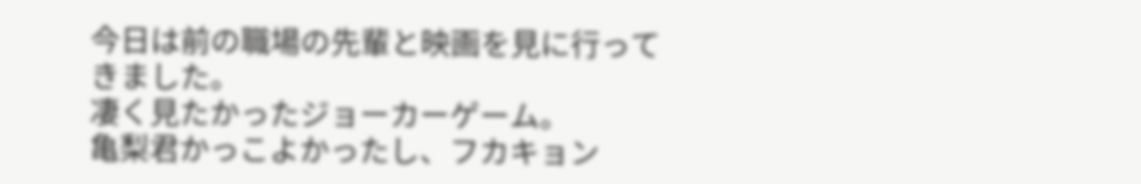今日は前の職場の先輩と映画を見に行ってきました。
凄く見たかったジョーカーゲーム。
亀梨君かっこよかったし、フカキョン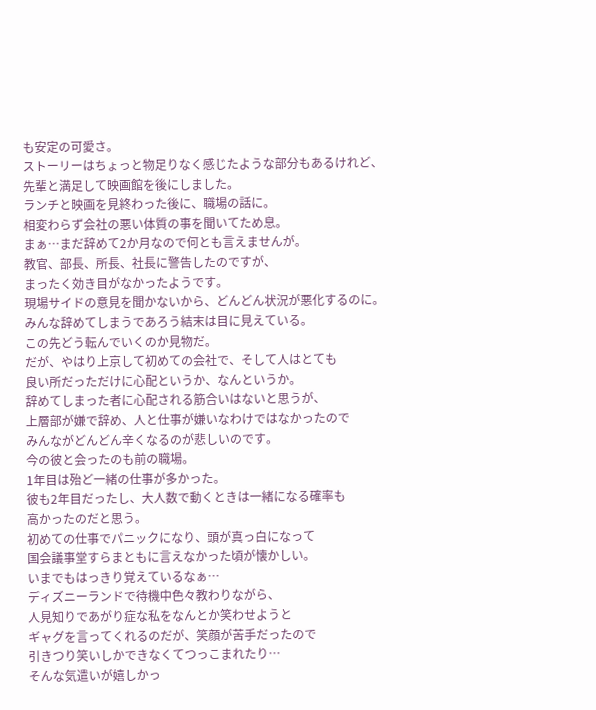も安定の可愛さ。
ストーリーはちょっと物足りなく感じたような部分もあるけれど、
先輩と満足して映画館を後にしました。
ランチと映画を見終わった後に、職場の話に。
相変わらず会社の悪い体質の事を聞いてため息。
まぁ…まだ辞めて2か月なので何とも言えませんが。
教官、部長、所長、社長に警告したのですが、
まったく効き目がなかったようです。
現場サイドの意見を聞かないから、どんどん状況が悪化するのに。
みんな辞めてしまうであろう結末は目に見えている。
この先どう転んでいくのか見物だ。
だが、やはり上京して初めての会社で、そして人はとても
良い所だっただけに心配というか、なんというか。
辞めてしまった者に心配される筋合いはないと思うが、
上層部が嫌で辞め、人と仕事が嫌いなわけではなかったので
みんながどんどん辛くなるのが悲しいのです。
今の彼と会ったのも前の職場。
1年目は殆ど一緒の仕事が多かった。
彼も2年目だったし、大人数で動くときは一緒になる確率も
高かったのだと思う。
初めての仕事でパニックになり、頭が真っ白になって
国会議事堂すらまともに言えなかった頃が懐かしい。
いまでもはっきり覚えているなぁ…
ディズニーランドで待機中色々教わりながら、
人見知りであがり症な私をなんとか笑わせようと
ギャグを言ってくれるのだが、笑顔が苦手だったので
引きつり笑いしかできなくてつっこまれたり…
そんな気遣いが嬉しかっ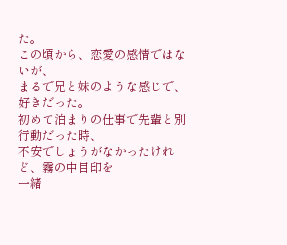た。
この頃から、恋愛の感情ではないが、
まるで兄と妹のような感じで、好きだった。
初めて泊まりの仕事で先輩と別行動だった時、
不安でしょうがなかったけれど、霧の中目印を
一緒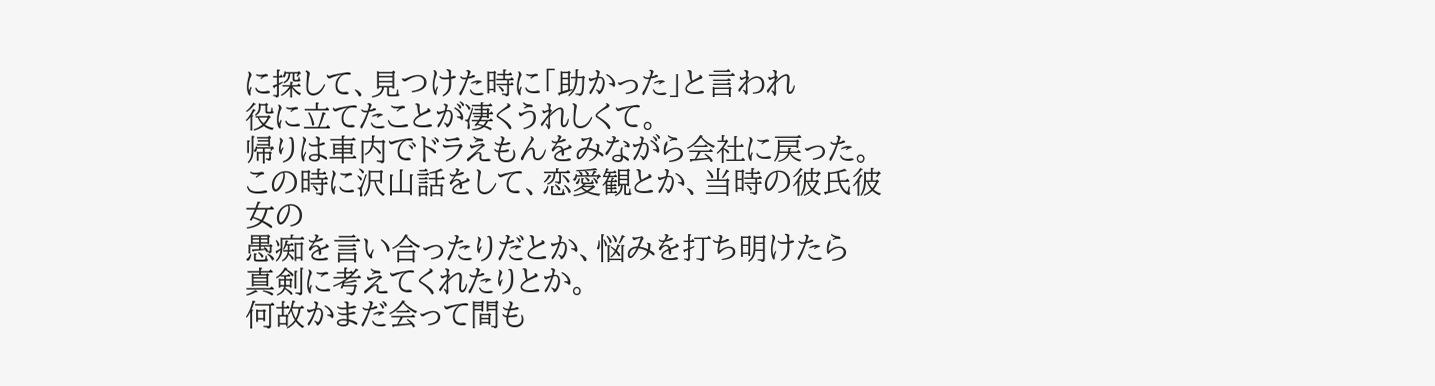に探して、見つけた時に「助かった」と言われ
役に立てたことが凄くうれしくて。
帰りは車内でドラえもんをみながら会社に戻った。
この時に沢山話をして、恋愛観とか、当時の彼氏彼女の
愚痴を言い合ったりだとか、悩みを打ち明けたら
真剣に考えてくれたりとか。
何故かまだ会って間も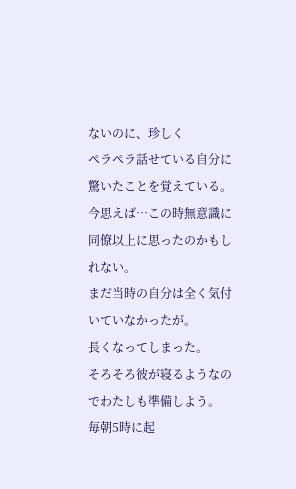ないのに、珍しく
ペラペラ話せている自分に驚いたことを覚えている。
今思えば…この時無意識に同僚以上に思ったのかもしれない。
まだ当時の自分は全く気付いていなかったが。
長くなってしまった。
そろそろ彼が寝るようなのでわたしも準備しよう。
毎朝5時に起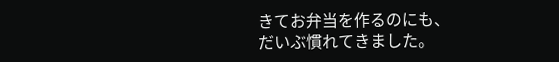きてお弁当を作るのにも、
だいぶ慣れてきました。